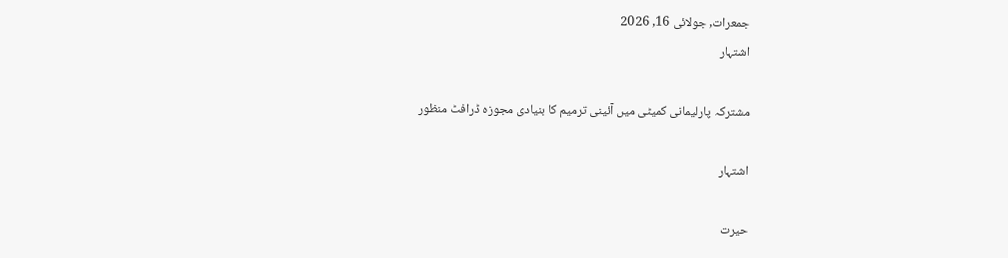جمعرات, جولائی 16, 2026
اشتہار

مشترکہ پارلیمانی کمیٹی میں آئینی ترمیم کا بنیادی مجوزہ ڈرافٹ منظور

اشتہار

حیرت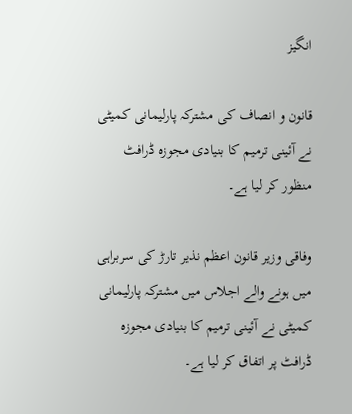انگیز

قانون و انصاف کی مشترکہ پارلیمانی کمیٹی نے آئینی ترمیم کا بنیادی مجوزہ ڈرافٹ منظور کر لیا ہے۔

وفاقی وزیر قانون اعظم نذیر تارڑ کی سربراہی میں ہونے والے اجلاس میں مشترکہ پارلیمانی کمیٹی نے آئینی ترمیم کا بنیادی مجوزہ ڈرافٹ پر اتفاق کر لیا ہے۔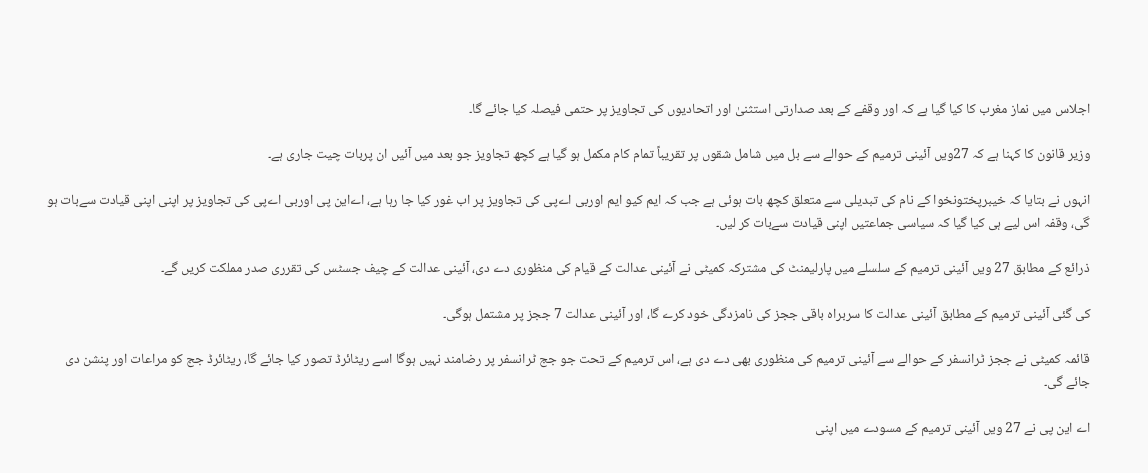اجلاس میں نماز مغرب کا کیا گیا ہے کہ اور وقفے کے بعد صدارتی استثنیٰ اور اتحادیوں کی تجاویز پر حتمی فیصلہ کیا جائے گا۔

وزیر قانون کا کہنا ہے کہ 27ویں آئینی ترمیم کے حوالے سے بل میں شامل شقوں پر تقریباً تمام کام مکمل ہو گیا ہے کچھ تجاویز جو بعد میں آئیں ان پربات چیت جاری ہے۔

انہوں نے بتایا کہ خیبرپختونخوا کے نام کی تبدیلی سے متعلق کچھ بات ہوئی ہے جب کہ ایم کیو ایم اوربی اےپی کی تجاویز پر اب غور کیا جا رہا ہے، اےاین پی اوربی اےپی کی تجاویز پر اپنی اپنی قیادت سےبات ہو گی، وقفہ اس لیے ہی کیا گیا کہ سیاسی جماعتیں اپنی قیادت سےبات کر لیں۔

ذرائع کے مطابق 27 ویں آئینی ترمیم کے سلسلے میں پارلیمنٹ کی مشترکہ کمیٹی نے آئینی عدالت کے قیام کی منظوری دے دی، آئینی عدالت کے چیف جسٹس کی تقرری صدر مملکت کریں گے۔

کی گئی آئینی ترمیم کے مطابق آئینی عدالت کا سربراہ باقی ججز کی نامزدگی خود کرے گا، اور آئینی عدالت 7 ججز پر مشتمل ہوگی۔

قائمہ کمیٹی نے ججز ٹرانسفر کے حوالے سے آئینی ترمیم کی منظوری بھی دے دی ہے، اس ترمیم کے تحت جو جج ٹرانسفر پر رضامند نہیں ہوگا اسے ریٹائرڈ تصور کیا جائے گا، ریٹائرڈ جج کو مراعات اور پنشن دی جائے گی۔

اے این پی نے 27 ویں آئینی ترمیم کے مسودے میں اپنی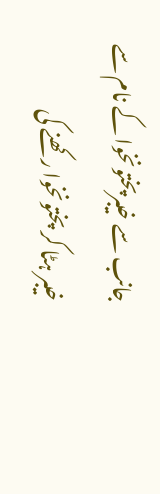جانب سے خیبرپختونخوا کے نام سے خیبر ہٹا کر پختونخوا رکھنے کی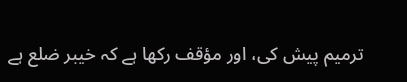ترمیم پیش کی، اور مؤقف رکھا ہے کہ خیبر ضلع ہے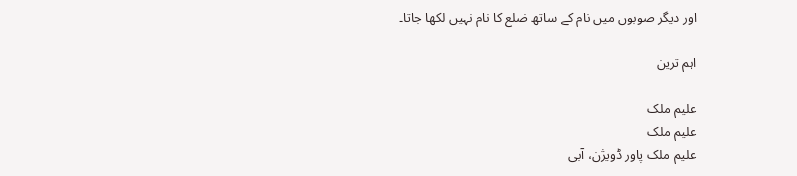اور دیگر صوبوں میں نام کے ساتھ ضلع کا نام نہیں لکھا جاتا۔

اہم ترین

علیم ملک
علیم ملک
علیم ملک پاور ڈویژن، آبی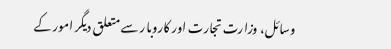وسائل، وزارت تجارت اور کاروبار سے متعلق دیگر امور کے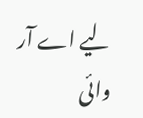لیے اے آر وائی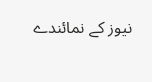نیوز کے نمائندے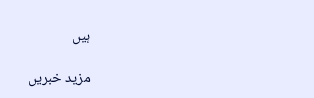ہیں

مزید خبریں